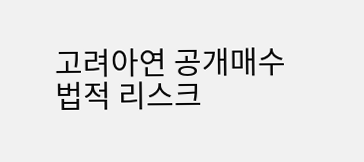고려아연 공개매수 법적 리스크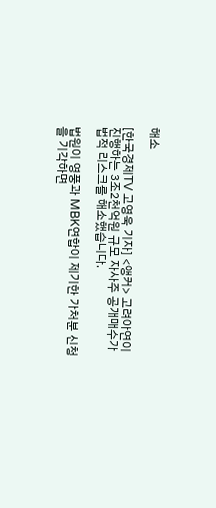해소

[한국경제TV 고영욱 기자] <앵커> 고려아연이 진행하는 3조2천억원 규모 자사주 공개매수가 법적 리스크를 해소했습니다.

법원이 영풍과 MBK연합이 제기한 가처분 신청을 기각하면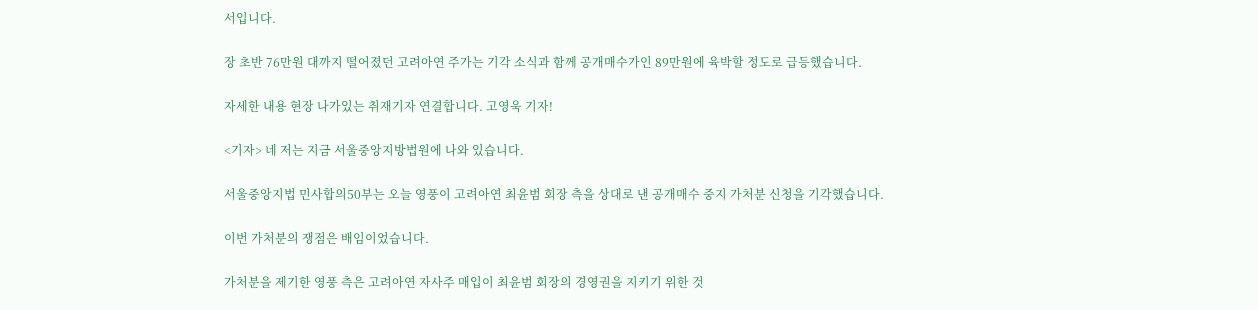서입니다.

장 초반 76만원 대까지 떨어졌던 고려아연 주가는 기각 소식과 함께 공개매수가인 89만원에 육박할 정도로 급등했습니다.

자세한 내용 현장 나가있는 취재기자 연결합니다. 고영욱 기자!

<기자> 네 저는 지금 서울중앙지방법원에 나와 있습니다.

서울중앙지법 민사합의50부는 오늘 영풍이 고려아연 최윤범 회장 측을 상대로 낸 공개매수 중지 가처분 신청을 기각했습니다.

이번 가처분의 쟁점은 배임이었습니다.

가처분을 제기한 영풍 측은 고려아연 자사주 매입이 최윤범 회장의 경영권을 지키기 위한 것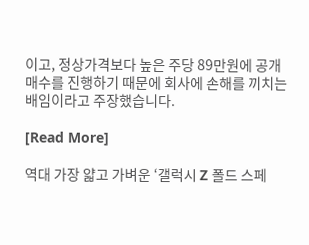이고, 정상가격보다 높은 주당 89만원에 공개매수를 진행하기 때문에 회사에 손해를 끼치는 배임이라고 주장했습니다.

[Read More]

역대 가장 얇고 가벼운 ‘갤럭시 Z 폴드 스페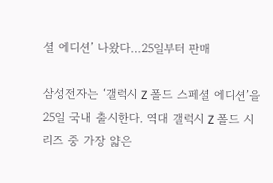셜 에디션’ 나왔다…25일부터 판매

삼성전자는 ‘갤럭시 Z 폴드 스페셜 에디션’을 25일 국내 출시한다. 역대 갤럭시 Z 폴드 시리즈 중 가장 얇은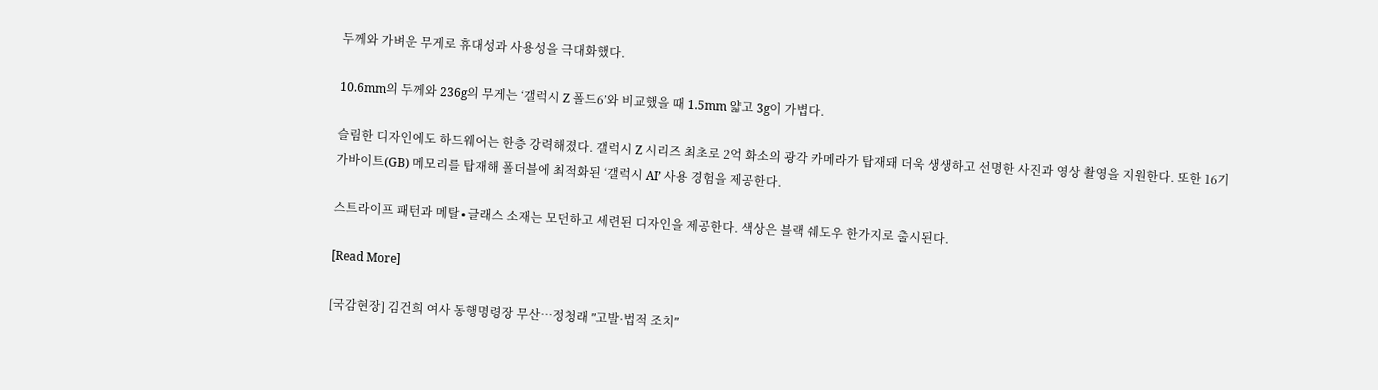두께와 가벼운 무게로 휴대성과 사용성을 극대화했다.

10.6mm의 두께와 236g의 무게는 ‘갤럭시 Z 폴드6’와 비교했을 때 1.5mm 얇고 3g이 가볍다.

슬림한 디자인에도 하드웨어는 한층 강력해졌다. 갤럭시 Z 시리즈 최초로 2억 화소의 광각 카메라가 탑재돼 더욱 생생하고 선명한 사진과 영상 촬영을 지원한다. 또한 16기가바이트(GB) 메모리를 탑재해 폴더블에 최적화된 ‘갤럭시 AI’ 사용 경험을 제공한다.

스트라이프 패턴과 메탈∙글래스 소재는 모던하고 세련된 디자인을 제공한다. 색상은 블랙 쉐도우 한가지로 출시된다.

[Read More]

[국감현장] 김건희 여사 동행명령장 무산…정청래 ʺ고발·법적 조치ʺ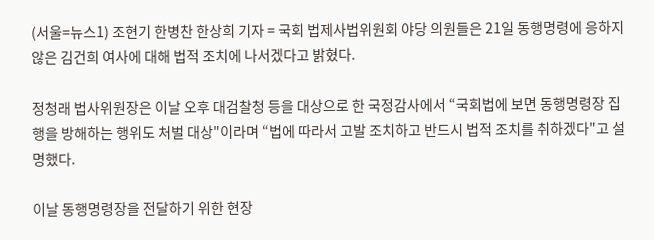(서울=뉴스1) 조현기 한병찬 한상희 기자 = 국회 법제사법위원회 야당 의원들은 21일 동행명령에 응하지 않은 김건희 여사에 대해 법적 조치에 나서겠다고 밝혔다.

정청래 법사위원장은 이날 오후 대검찰청 등을 대상으로 한 국정감사에서 “국회법에 보면 동행명령장 집행을 방해하는 행위도 처벌 대상"이라며 “법에 따라서 고발 조치하고 반드시 법적 조치를 취하겠다"고 설명했다.

이날 동행명령장을 전달하기 위한 현장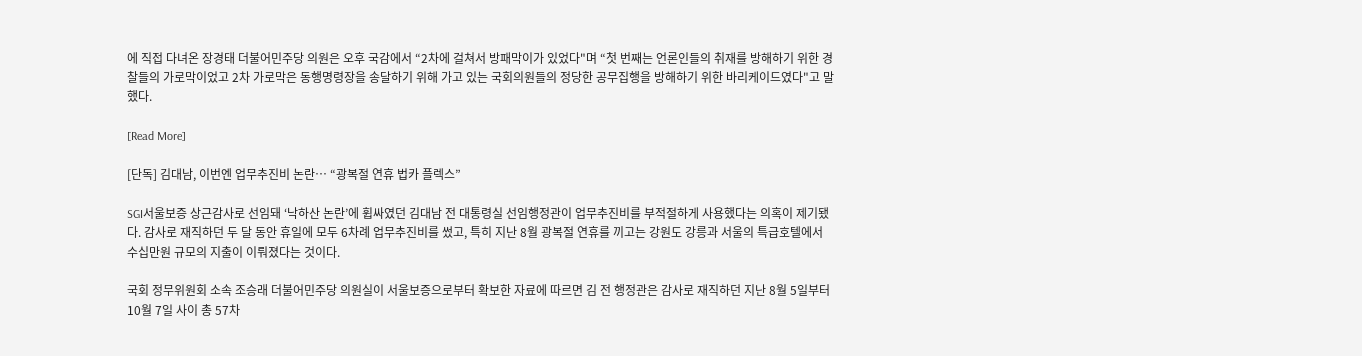에 직접 다녀온 장경태 더불어민주당 의원은 오후 국감에서 “2차에 걸쳐서 방패막이가 있었다"며 “첫 번째는 언론인들의 취재를 방해하기 위한 경찰들의 가로막이었고 2차 가로막은 동행명령장을 송달하기 위해 가고 있는 국회의원들의 정당한 공무집행을 방해하기 위한 바리케이드였다"고 말했다.

[Read More]

[단독] 김대남, 이번엔 업무추진비 논란… “광복절 연휴 법카 플렉스”

SGI서울보증 상근감사로 선임돼 ‘낙하산 논란’에 휩싸였던 김대남 전 대통령실 선임행정관이 업무추진비를 부적절하게 사용했다는 의혹이 제기됐다. 감사로 재직하던 두 달 동안 휴일에 모두 6차례 업무추진비를 썼고, 특히 지난 8월 광복절 연휴를 끼고는 강원도 강릉과 서울의 특급호텔에서 수십만원 규모의 지출이 이뤄졌다는 것이다.

국회 정무위원회 소속 조승래 더불어민주당 의원실이 서울보증으로부터 확보한 자료에 따르면 김 전 행정관은 감사로 재직하던 지난 8월 5일부터 10월 7일 사이 총 57차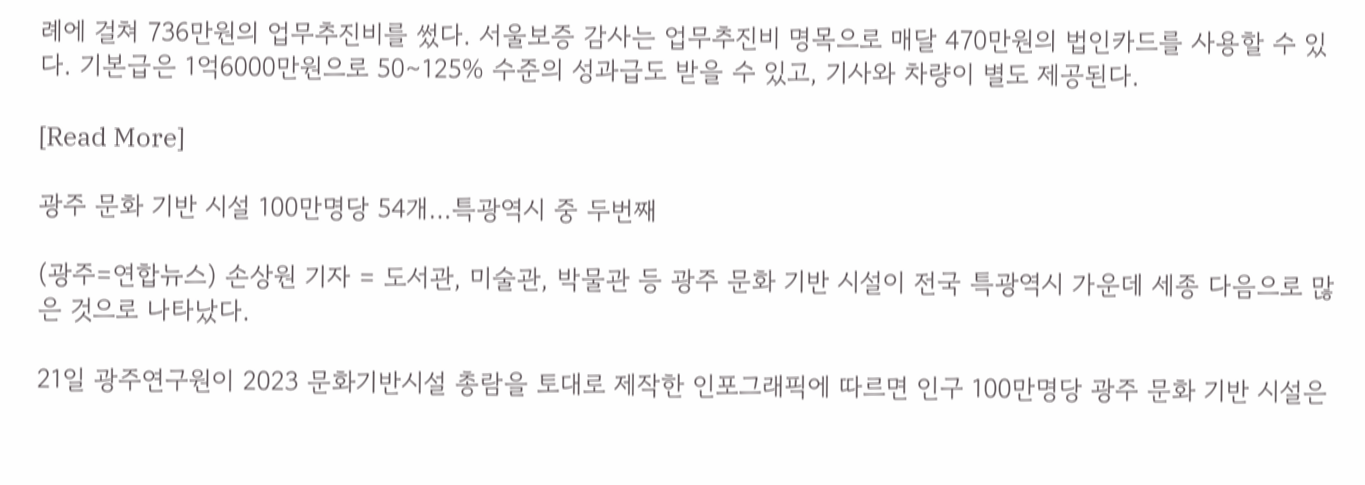례에 걸쳐 736만원의 업무추진비를 썼다. 서울보증 감사는 업무추진비 명목으로 매달 470만원의 법인카드를 사용할 수 있다. 기본급은 1억6000만원으로 50∼125% 수준의 성과급도 받을 수 있고, 기사와 차량이 별도 제공된다.

[Read More]

광주 문화 기반 시설 100만명당 54개…특광역시 중 두번째

(광주=연합뉴스) 손상원 기자 = 도서관, 미술관, 박물관 등 광주 문화 기반 시설이 전국 특광역시 가운데 세종 다음으로 많은 것으로 나타났다.

21일 광주연구원이 2023 문화기반시설 총람을 토대로 제작한 인포그래픽에 따르면 인구 100만명당 광주 문화 기반 시설은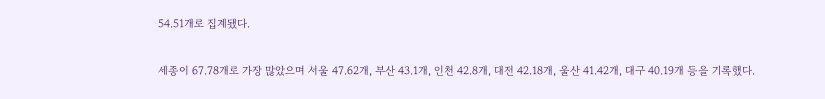54.51개로 집계됐다.

세종이 67.78개로 가장 많았으며 서울 47.62개, 부산 43.1개, 인천 42.8개, 대전 42.18개, 울산 41.42개, 대구 40.19개 등을 기록했다.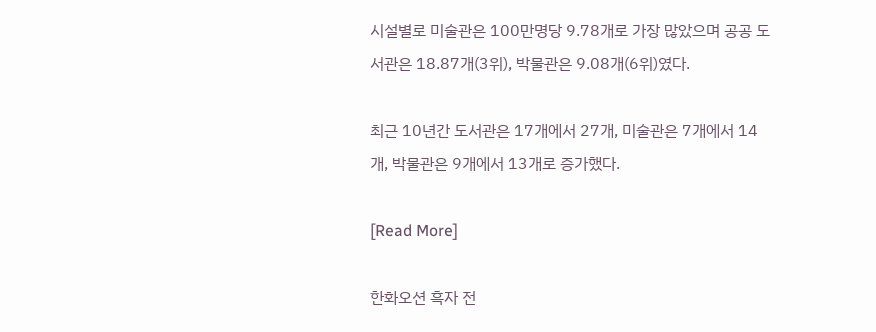시설별로 미술관은 100만명당 9.78개로 가장 많았으며 공공 도서관은 18.87개(3위), 박물관은 9.08개(6위)였다.

최근 10년간 도서관은 17개에서 27개, 미술관은 7개에서 14개, 박물관은 9개에서 13개로 증가했다.

[Read More]

한화오션 흑자 전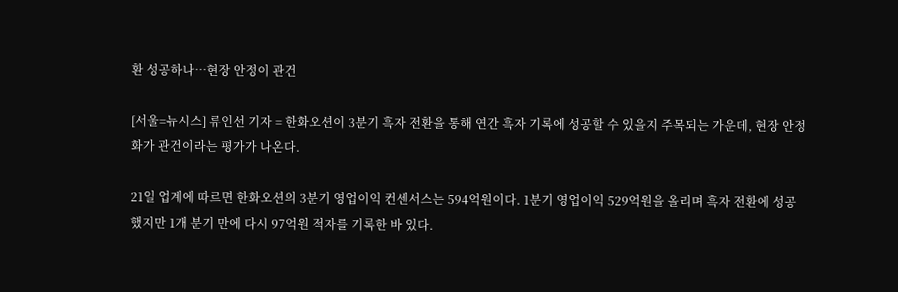환 성공하나…현장 안정이 관건

[서울=뉴시스] 류인선 기자 = 한화오션이 3분기 흑자 전환을 통해 연간 흑자 기록에 성공할 수 있을지 주목되는 가운데, 현장 안정화가 관건이라는 평가가 나온다.

21일 업계에 따르면 한화오션의 3분기 영업이익 컨센서스는 594억원이다. 1분기 영업이익 529억원을 올리며 흑자 전환에 성공했지만 1개 분기 만에 다시 97억원 적자를 기록한 바 있다.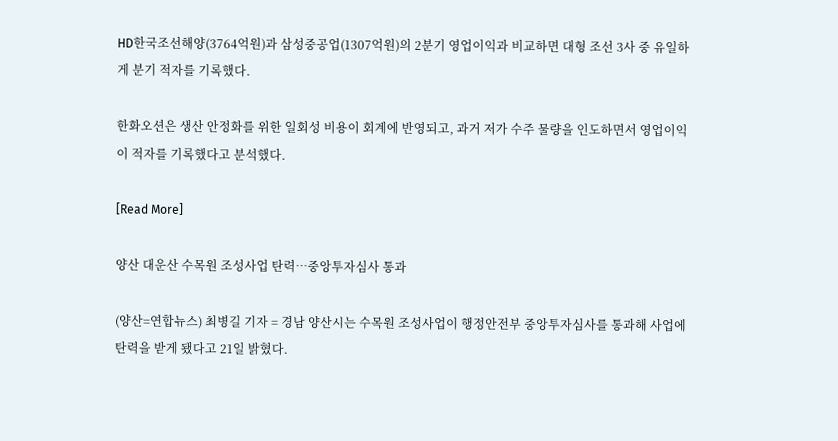HD한국조선해양(3764억원)과 삼성중공업(1307억원)의 2분기 영업이익과 비교하면 대형 조선 3사 중 유일하게 분기 적자를 기록했다.

한화오션은 생산 안정화를 위한 일회성 비용이 회계에 반영되고, 과거 저가 수주 물량을 인도하면서 영업이익이 적자를 기록했다고 분석했다.

[Read More]

양산 대운산 수목원 조성사업 탄력…중앙투자심사 통과

(양산=연합뉴스) 최병길 기자 = 경남 양산시는 수목원 조성사업이 행정안전부 중앙투자심사를 통과해 사업에 탄력을 받게 됐다고 21일 밝혔다.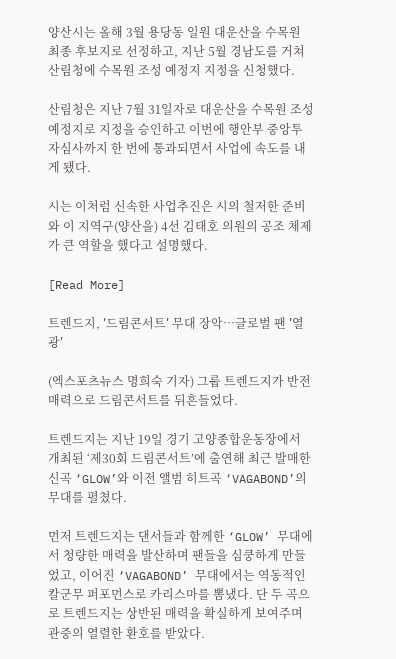양산시는 올해 3월 용당동 일원 대운산을 수목원 최종 후보지로 선정하고, 지난 5월 경남도를 거쳐 산림청에 수목원 조성 예정지 지정을 신청했다.

산림청은 지난 7월 31일자로 대운산을 수목원 조성 예정지로 지정을 승인하고 이번에 행안부 중앙투자심사까지 한 번에 통과되면서 사업에 속도를 내게 됐다.

시는 이처럼 신속한 사업추진은 시의 철저한 준비와 이 지역구(양산을) 4선 김태호 의원의 공조 체제가 큰 역할을 했다고 설명했다.

[Read More]

트렌드지, ʹ드림콘서트ʹ 무대 장악…글로벌 팬 ʹ열광ʹ

(엑스포츠뉴스 명희숙 기자) 그룹 트렌드지가 반전 매력으로 드림콘서트를 뒤흔들었다.

트렌드지는 지난 19일 경기 고양종합운동장에서 개최된 ‘제30회 드림콘서트’에 출연해 최근 발매한 신곡 ‘GLOW’와 이전 앨범 히트곡 ‘VAGABOND’의 무대를 펼쳤다.

먼저 트렌드지는 댄서들과 함께한 ‘GLOW’ 무대에서 청량한 매력을 발산하며 팬들을 심쿵하게 만들었고, 이어진 ‘VAGABOND’ 무대에서는 역동적인 칼군무 퍼포먼스로 카리스마를 뽐냈다. 단 두 곡으로 트렌드지는 상반된 매력을 확실하게 보여주며 관중의 열렬한 환호를 받았다.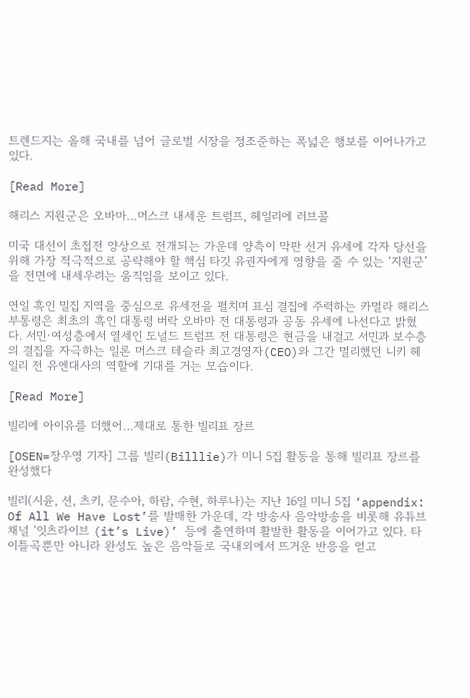트렌드지는 올해 국내를 넘어 글로벌 시장을 정조준하는 폭넓은 행보를 이어나가고 있다.

[Read More]

해리스 지원군은 오바마…머스크 내세운 트럼프, 헤일리에 러브콜

미국 대선이 초접전 양상으로 전개되는 가운데 양측이 막판 선거 유세에 각자 당선을 위해 가장 적극적으로 공략해야 할 핵심 타깃 유권자에게 영향을 줄 수 있는 ‘지원군’을 전면에 내세우려는 움직임을 보이고 있다.

연일 흑인 밀집 지역을 중심으로 유세전을 펼치며 표심 결집에 주력하는 카멀라 해리스 부통령은 최초의 흑인 대통령 버락 오바마 전 대통령과 공동 유세에 나선다고 밝혔다. 서민·여성층에서 열세인 도널드 트럼프 전 대통령은 현금을 내걸고 서민과 보수층의 결집을 자극하는 일론 머스크 테슬라 최고경영자(CEO)와 그간 멀리했던 니키 헤일리 전 유엔대사의 역할에 기대를 거는 모습이다.

[Read More]

빌리에 아이유를 더했어…제대로 통한 빌리표 장르

[OSEN=장우영 기자] 그룹 빌리(Billlie)가 미니 5집 활동을 통해 빌리표 장르를 완성했다

빌리(시윤, 션, 츠키, 문수아, 하람, 수현, 하루나)는 지난 16일 미니 5집 ‘appendix: Of All We Have Lost’를 발매한 가운데, 각 방송사 음악방송을 비롯해 유튜브 채널 ‘잇츠라이브 (it’s Live)’ 등에 출연하며 활발한 활동을 이어가고 있다. 타이틀곡뿐만 아니라 완성도 높은 음악들로 국내외에서 뜨거운 반응을 얻고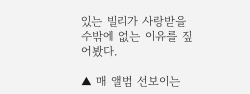있는 빌리가 사랑받을 수밖에 없는 이유를 짚어봤다.

▲ 매 앨범 선보이는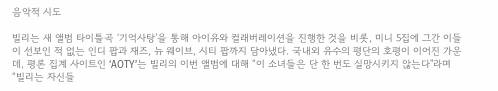음악적 시도

빌리는 새 앨범 타이틀곡 ‘기억사탕’을 통해 아이유와 컬래버레이션을 진행한 것을 비롯, 미니 5집에 그간 이들이 선보인 적 없는 인디 팝과 재즈, 뉴 웨이브, 시티 팝까지 담아냈다. 국내외 유수의 평단의 호평이 이어진 가운데, 평론 집계 사이트인 ‘AOTY’는 빌리의 이번 앨범에 대해 “이 소녀들은 단 한 번도 실망시키지 않는다"라며 “빌리는 자신들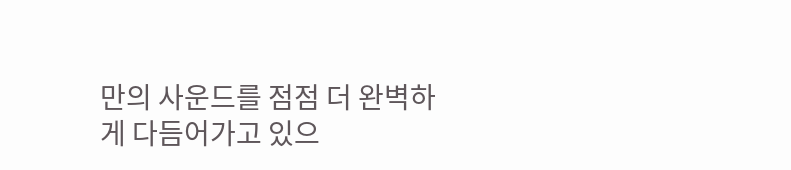만의 사운드를 점점 더 완벽하게 다듬어가고 있으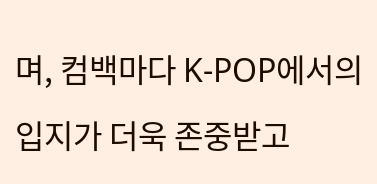며, 컴백마다 K-POP에서의 입지가 더욱 존중받고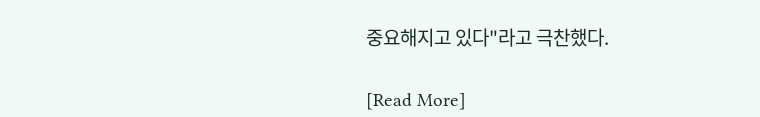중요해지고 있다"라고 극찬했다.

[Read More]